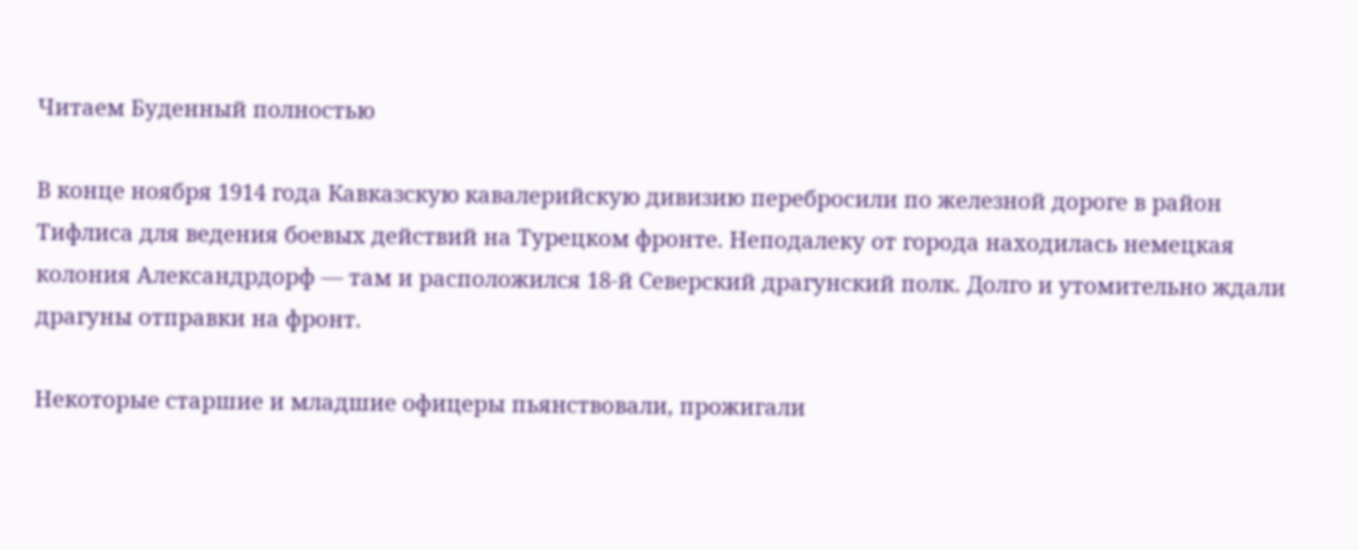Читаем Буденный полностью

В конце ноября 1914 года Кавказскую кавалерийскую дивизию перебросили по железной дороге в район Тифлиса для ведения боевых действий на Турецком фронте. Неподалеку от города находилась немецкая колония Александрдорф — там и расположился 18-й Северский драгунский полк. Долго и утомительно ждали драгуны отправки на фронт.

Некоторые старшие и младшие офицеры пьянствовали, прожигали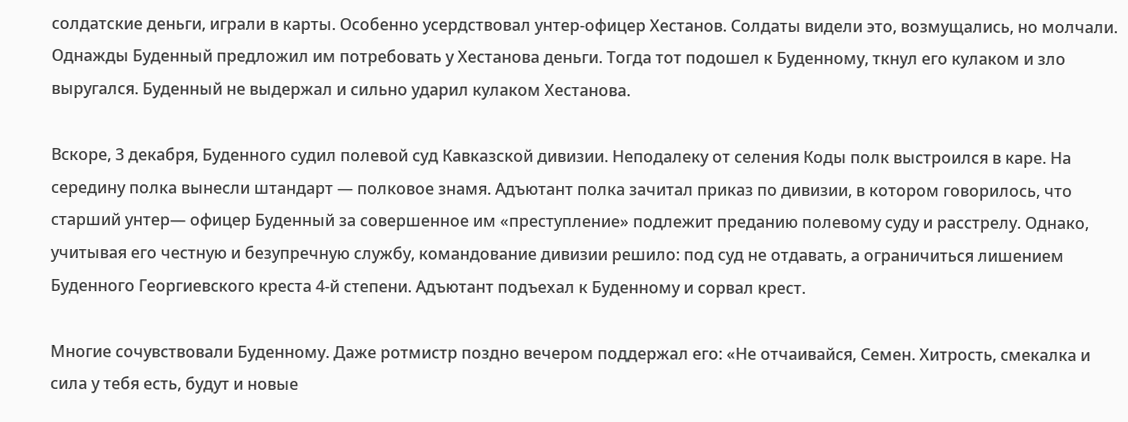солдатские деньги, играли в карты. Особенно усердствовал унтер-офицер Хестанов. Солдаты видели это, возмущались, но молчали. Однажды Буденный предложил им потребовать у Хестанова деньги. Тогда тот подошел к Буденному, ткнул его кулаком и зло выругался. Буденный не выдержал и сильно ударил кулаком Хестанова.

Вскоре, 3 декабря, Буденного судил полевой суд Кавказской дивизии. Неподалеку от селения Коды полк выстроился в каре. На середину полка вынесли штандарт — полковое знамя. Адъютант полка зачитал приказ по дивизии, в котором говорилось, что старший унтер— офицер Буденный за совершенное им «преступление» подлежит преданию полевому суду и расстрелу. Однако, учитывая его честную и безупречную службу, командование дивизии решило: под суд не отдавать, а ограничиться лишением Буденного Георгиевского креста 4-й степени. Адъютант подъехал к Буденному и сорвал крест.

Многие сочувствовали Буденному. Даже ротмистр поздно вечером поддержал его: «Не отчаивайся, Семен. Хитрость, смекалка и сила у тебя есть, будут и новые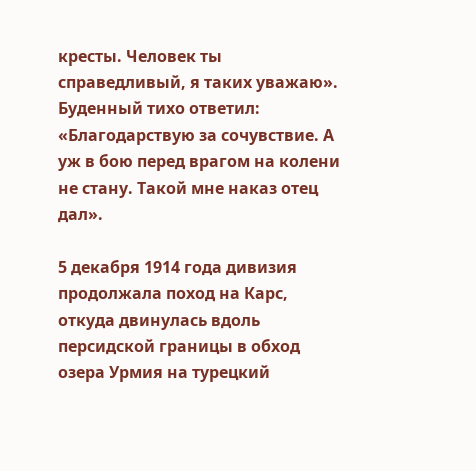кресты. Человек ты справедливый, я таких уважаю». Буденный тихо ответил: «Благодарствую за сочувствие. А уж в бою перед врагом на колени не стану. Такой мне наказ отец дал».

5 декабря 1914 года дивизия продолжала поход на Карс, откуда двинулась вдоль персидской границы в обход озера Урмия на турецкий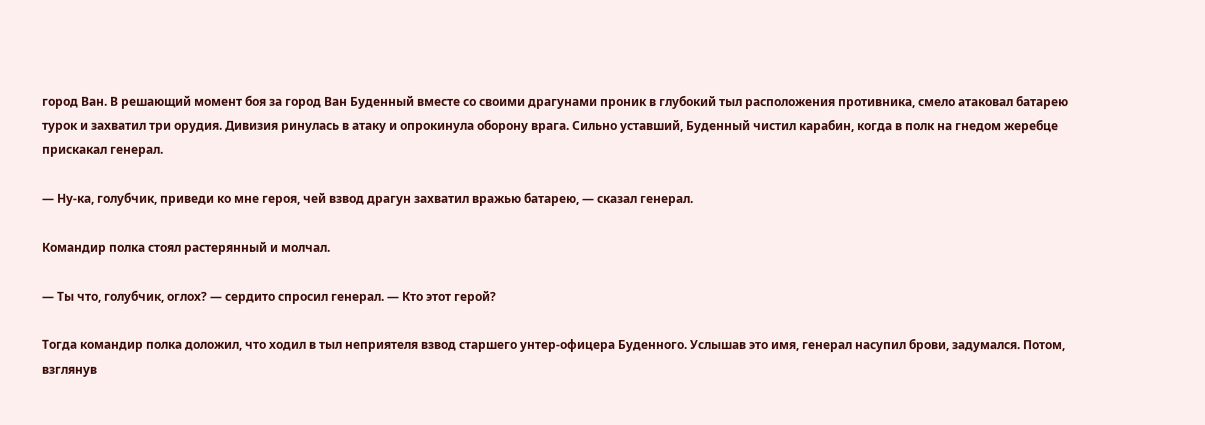город Ван. В решающий момент боя за город Ван Буденный вместе со своими драгунами проник в глубокий тыл расположения противника, смело атаковал батарею турок и захватил три орудия. Дивизия ринулась в атаку и опрокинула оборону врага. Сильно уставший, Буденный чистил карабин, когда в полк на гнедом жеребце прискакал генерал.

— Ну-ка, голубчик, приведи ко мне героя, чей взвод драгун захватил вражью батарею, — сказал генерал.

Командир полка стоял растерянный и молчал.

— Ты что, голубчик, оглох? — сердито спросил генерал. — Кто этот герой?

Тогда командир полка доложил, что ходил в тыл неприятеля взвод старшего унтер-офицера Буденного. Услышав это имя, генерал насупил брови, задумался. Потом, взглянув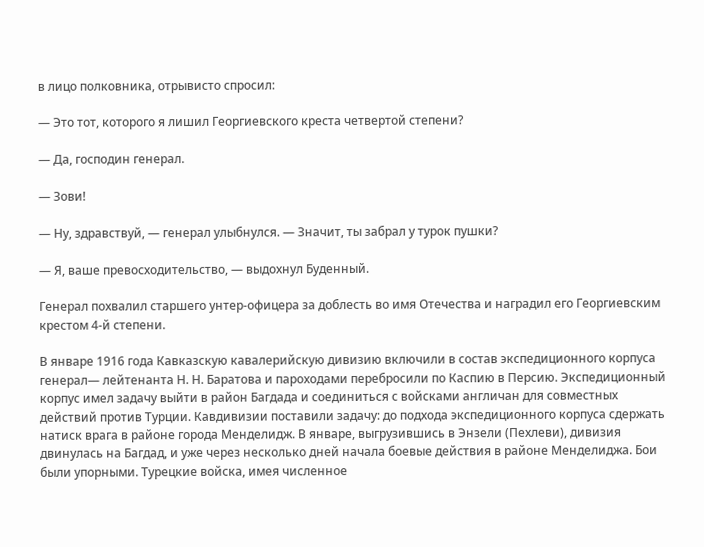в лицо полковника, отрывисто спросил:

— Это тот, которого я лишил Георгиевского креста четвертой степени?

— Да, господин генерал.

— Зови!

— Ну, здравствуй, — генерал улыбнулся. — Значит, ты забрал у турок пушки?

— Я, ваше превосходительство, — выдохнул Буденный.

Генерал похвалил старшего унтер-офицера за доблесть во имя Отечества и наградил его Георгиевским крестом 4-й степени.

В январе 1916 года Кавказскую кавалерийскую дивизию включили в состав экспедиционного корпуса генерал— лейтенанта Н. Н. Баратова и пароходами перебросили по Каспию в Персию. Экспедиционный корпус имел задачу выйти в район Багдада и соединиться с войсками англичан для совместных действий против Турции. Кавдивизии поставили задачу: до подхода экспедиционного корпуса сдержать натиск врага в районе города Менделидж. В январе, выгрузившись в Энзели (Пехлеви), дивизия двинулась на Багдад, и уже через несколько дней начала боевые действия в районе Менделиджа. Бои были упорными. Турецкие войска, имея численное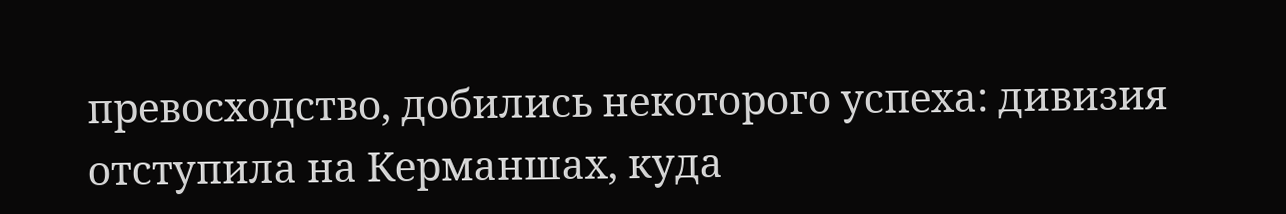превосходство, добились некоторого успеха: дивизия отступила на Керманшах, куда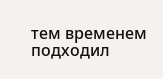тем временем подходил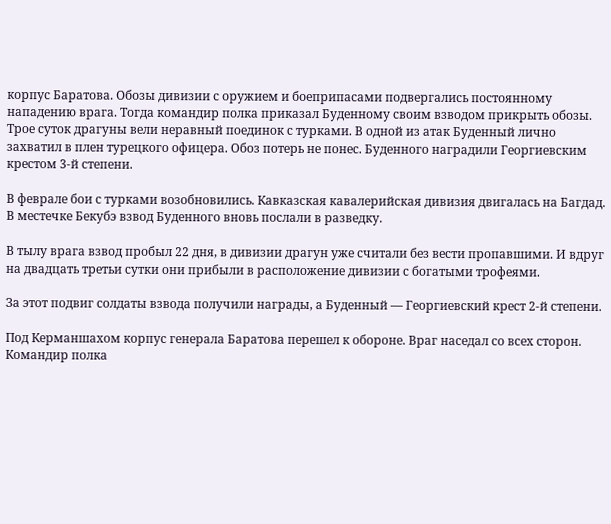корпус Баратова. Обозы дивизии с оружием и боеприпасами подвергались постоянному нападению врага. Тогда командир полка приказал Буденному своим взводом прикрыть обозы. Трое суток драгуны вели неравный поединок с турками. В одной из атак Буденный лично захватил в плен турецкого офицера. Обоз потерь не понес. Буденного наградили Георгиевским крестом 3-й степени.

В феврале бои с турками возобновились. Кавказская кавалерийская дивизия двигалась на Багдад. В местечке Бекубэ взвод Буденного вновь послали в разведку.

В тылу врага взвод пробыл 22 дня, в дивизии драгун уже считали без вести пропавшими. И вдруг на двадцать третьи сутки они прибыли в расположение дивизии с богатыми трофеями.

За этот подвиг солдаты взвода получили награды, а Буденный — Георгиевский крест 2-й степени.

Под Керманшахом корпус генерала Баратова перешел к обороне. Враг наседал со всех сторон. Командир полка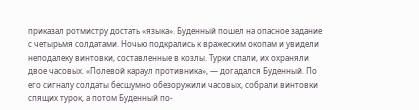приказал ротмистру достать «языка». Буденный пошел на опасное задание с четырьмя солдатами. Ночью подкрались к вражеским окопам и увидели неподалеку винтовки, составленные в козлы. Турки спали, их охраняли двое часовых. «Полевой караул противника», — догадался Буденный. По его сигналу солдаты бесшумно обезоружили часовых, собрали винтовки спящих турок, а потом Буденный по-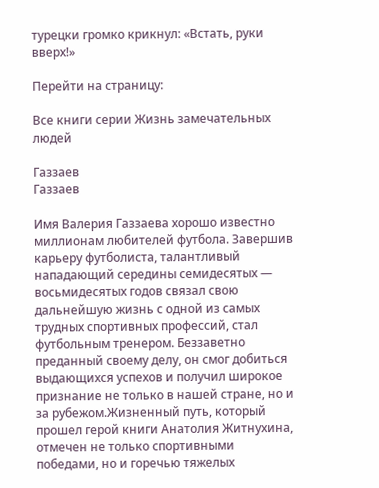турецки громко крикнул: «Встать, руки вверх!»

Перейти на страницу:

Все книги серии Жизнь замечательных людей

Газзаев
Газзаев

Имя Валерия Газзаева хорошо известно миллионам любителей футбола. Завершив карьеру футболиста, талантливый нападающий середины семидесятых — восьмидесятых годов связал свою дальнейшую жизнь с одной из самых трудных спортивных профессий, стал футбольным тренером. Беззаветно преданный своему делу, он смог добиться выдающихся успехов и получил широкое признание не только в нашей стране, но и за рубежом.Жизненный путь, который прошел герой книги Анатолия Житнухина, отмечен не только спортивными победами, но и горечью тяжелых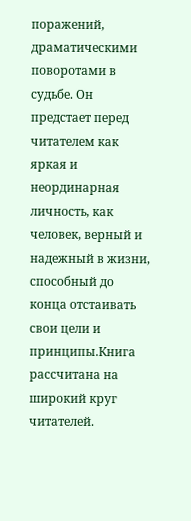поражений, драматическими поворотами в судьбе. Он предстает перед читателем как яркая и неординарная личность, как человек, верный и надежный в жизни, способный до конца отстаивать свои цели и принципы.Книга рассчитана на широкий круг читателей.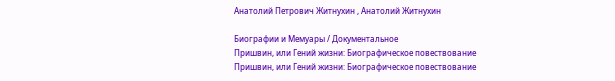Анатолий Петрович Житнухин , Анатолий Житнухин

Биографии и Мемуары / Документальное
Пришвин, или Гений жизни: Биографическое повествование
Пришвин, или Гений жизни: Биографическое повествование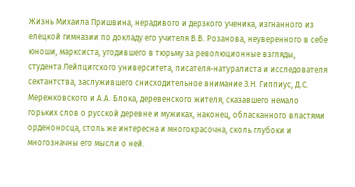Жизнь Михаила Пришвина, нерадивого и дерзкого ученика, изгнанного из елецкой гимназии по докладу его учителя В.В. Розанова, неуверенного в себе юноши, марксиста, угодившего в тюрьму за революционные взгляды, студента Лейпцигского университета, писателя-натуралиста и исследователя сектантства, заслужившего снисходительное внимание З.Н. Гиппиус, Д.С. Мережковского и А.А. Блока, деревенского жителя, сказавшего немало горьких слов о русской деревне и мужиках, наконец, обласканного властями орденоносца, столь же интересна и многокрасочна, сколь глубоки и многозначны его мысли о ней.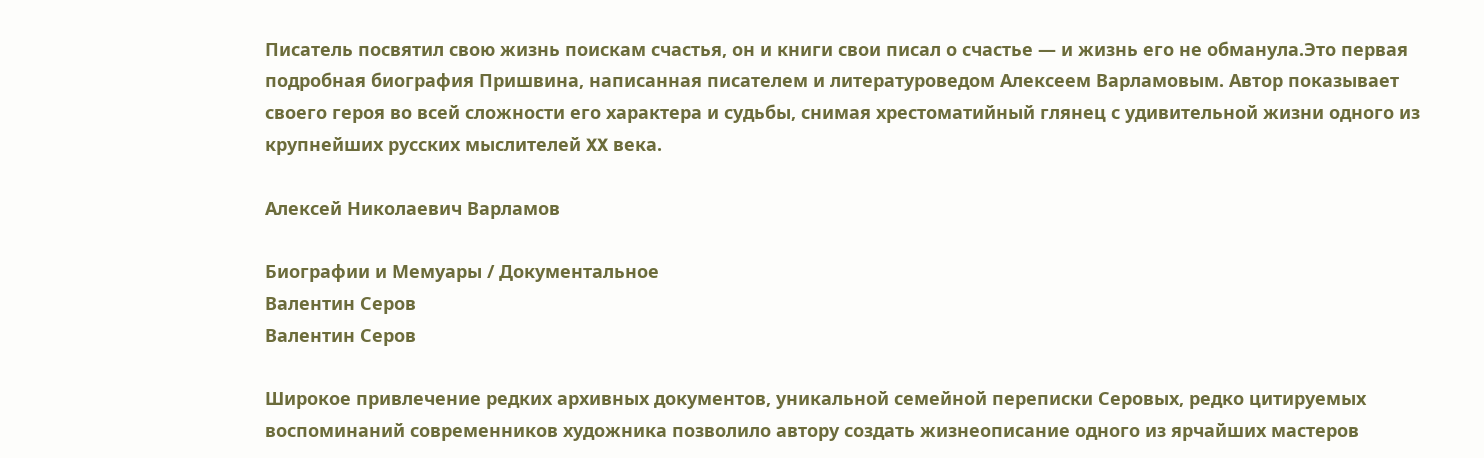Писатель посвятил свою жизнь поискам счастья, он и книги свои писал о счастье — и жизнь его не обманула.Это первая подробная биография Пришвина, написанная писателем и литературоведом Алексеем Варламовым. Автор показывает своего героя во всей сложности его характера и судьбы, снимая хрестоматийный глянец с удивительной жизни одного из крупнейших русских мыслителей XX века.

Алексей Николаевич Варламов

Биографии и Мемуары / Документальное
Валентин Серов
Валентин Серов

Широкое привлечение редких архивных документов, уникальной семейной переписки Серовых, редко цитируемых воспоминаний современников художника позволило автору создать жизнеописание одного из ярчайших мастеров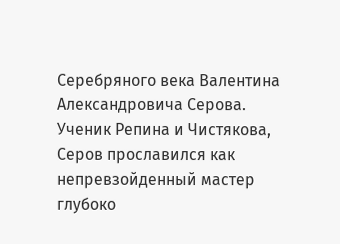Серебряного века Валентина Александровича Серова. Ученик Репина и Чистякова, Серов прославился как непревзойденный мастер глубоко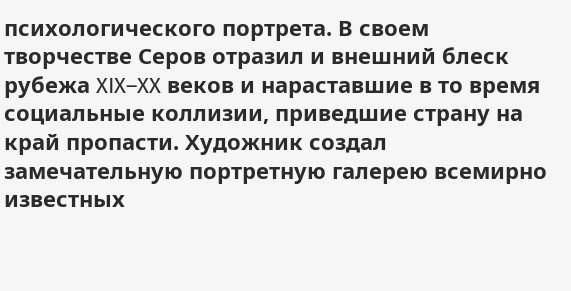психологического портрета. В своем творчестве Серов отразил и внешний блеск рубежа XIX–XX веков и нараставшие в то время социальные коллизии, приведшие страну на край пропасти. Художник создал замечательную портретную галерею всемирно известных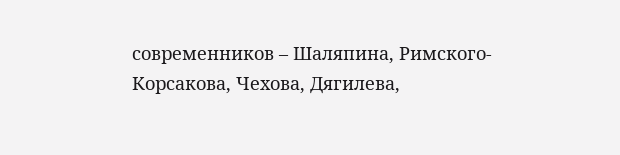современников – Шаляпина, Римского-Корсакова, Чехова, Дягилева,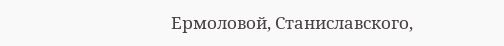Ермоловой, Станиславского,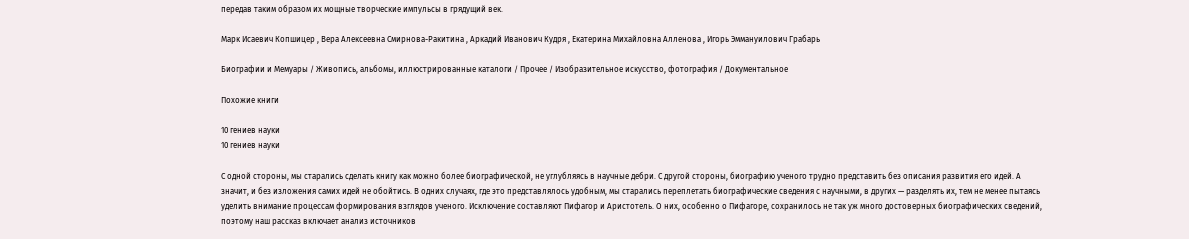передав таким образом их мощные творческие импульсы в грядущий век.

Марк Исаевич Копшицер , Вера Алексеевна Смирнова-Ракитина , Аркадий Иванович Кудря , Екатерина Михайловна Алленова , Игорь Эммануилович Грабарь

Биографии и Мемуары / Живопись, альбомы, иллюстрированные каталоги / Прочее / Изобразительное искусство, фотография / Документальное

Похожие книги

10 гениев науки
10 гениев науки

С одной стороны, мы старались сделать книгу как можно более биографической, не углубляясь в научные дебри. С другой стороны, биографию ученого трудно представить без описания развития его идей. А значит, и без изложения самих идей не обойтись. В одних случаях, где это представлялось удобным, мы старались переплетать биографические сведения с научными, в других — разделять их, тем не менее пытаясь уделить внимание процессам формирования взглядов ученого. Исключение составляют Пифагор и Аристотель. О них, особенно о Пифагоре, сохранилось не так уж много достоверных биографических сведений, поэтому наш рассказ включает анализ источников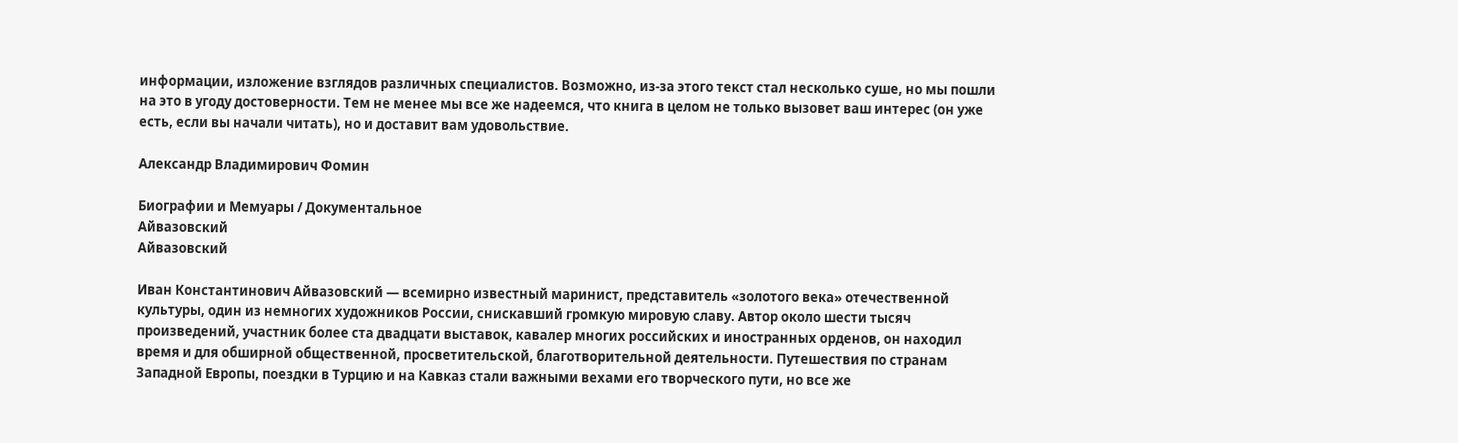информации, изложение взглядов различных специалистов. Возможно, из-за этого текст стал несколько суше, но мы пошли на это в угоду достоверности. Тем не менее мы все же надеемся, что книга в целом не только вызовет ваш интерес (он уже есть, если вы начали читать), но и доставит вам удовольствие.

Александр Владимирович Фомин

Биографии и Мемуары / Документальное
Айвазовский
Айвазовский

Иван Константинович Айвазовский — всемирно известный маринист, представитель «золотого века» отечественной культуры, один из немногих художников России, снискавший громкую мировую славу. Автор около шести тысяч произведений, участник более ста двадцати выставок, кавалер многих российских и иностранных орденов, он находил время и для обширной общественной, просветительской, благотворительной деятельности. Путешествия по странам Западной Европы, поездки в Турцию и на Кавказ стали важными вехами его творческого пути, но все же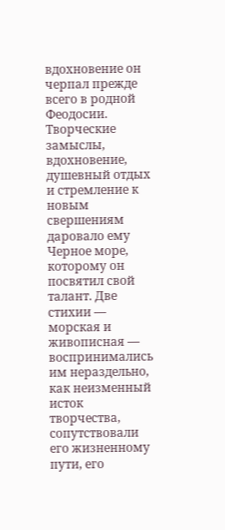вдохновение он черпал прежде всего в родной Феодосии. Творческие замыслы, вдохновение, душевный отдых и стремление к новым свершениям даровало ему Черное море, которому он посвятил свой талант. Две стихии — морская и живописная — воспринимались им нераздельно, как неизменный исток творчества, сопутствовали его жизненному пути, его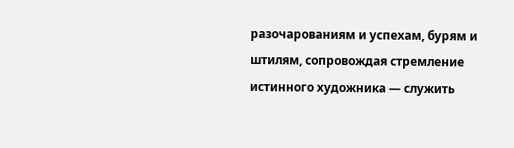разочарованиям и успехам, бурям и штилям, сопровождая стремление истинного художника — служить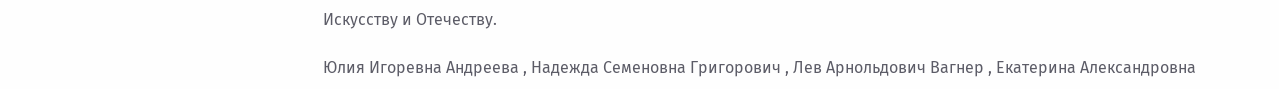Искусству и Отечеству.

Юлия Игоревна Андреева , Надежда Семеновна Григорович , Лев Арнольдович Вагнер , Екатерина Александровна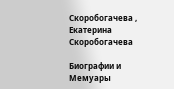Скоробогачева , Екатерина Скоробогачева

Биографии и Мемуары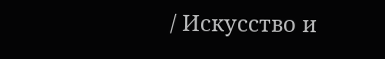/ Искусство и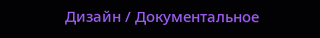Дизайн / Документальное